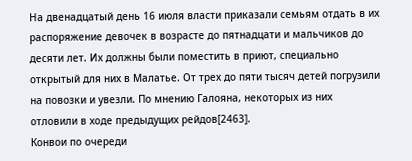На двенадцатый день 16 июля власти приказали семьям отдать в их распоряжение девочек в возрасте до пятнадцати и мальчиков до десяти лет. Их должны были поместить в приют, специально открытый для них в Малатье. От трех до пяти тысяч детей погрузили на повозки и увезли. По мнению Галояна, некоторых из них отловили в ходе предыдущих рейдов[2463].
Конвои по очереди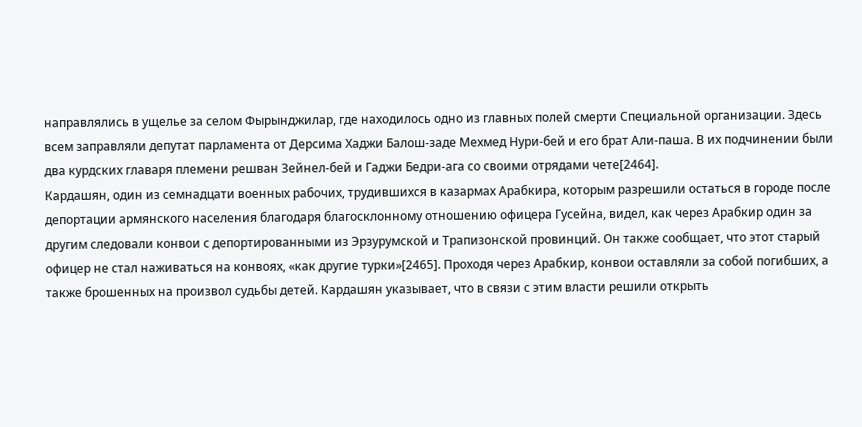направлялись в ущелье за селом Фырынджилар, где находилось одно из главных полей смерти Специальной организации. Здесь всем заправляли депутат парламента от Дерсима Хаджи Балош-заде Мехмед Нури-бей и его брат Али-паша. В их подчинении были два курдских главаря племени решван Зейнел-бей и Гаджи Бедри-ага со своими отрядами чете[2464].
Кардашян, один из семнадцати военных рабочих, трудившихся в казармах Арабкира, которым разрешили остаться в городе после депортации армянского населения благодаря благосклонному отношению офицера Гусейна, видел, как через Арабкир один за другим следовали конвои с депортированными из Эрзурумской и Трапизонской провинций. Он также сообщает, что этот старый офицер не стал наживаться на конвоях, «как другие турки»[2465]. Проходя через Арабкир, конвои оставляли за собой погибших, а также брошенных на произвол судьбы детей. Кардашян указывает, что в связи с этим власти решили открыть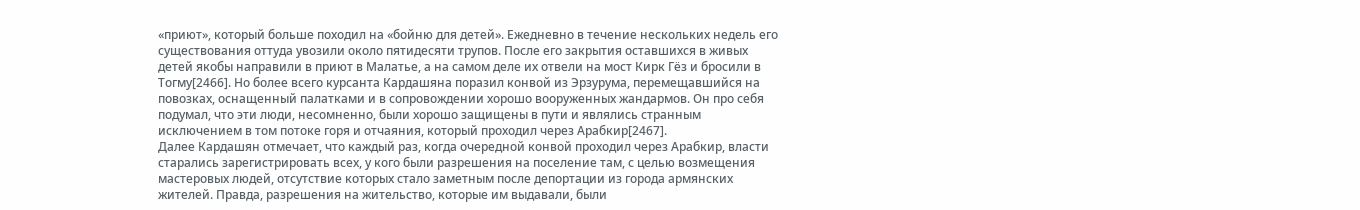«приют», который больше походил на «бойню для детей». Ежедневно в течение нескольких недель его существования оттуда увозили около пятидесяти трупов. После его закрытия оставшихся в живых детей якобы направили в приют в Малатье, а на самом деле их отвели на мост Кирк Гёз и бросили в Тогму[2466]. Но более всего курсанта Кардашяна поразил конвой из Эрзурума, перемещавшийся на повозках, оснащенный палатками и в сопровождении хорошо вооруженных жандармов. Он про себя подумал, что эти люди, несомненно, были хорошо защищены в пути и являлись странным исключением в том потоке горя и отчаяния, который проходил через Арабкир[2467].
Далее Кардашян отмечает, что каждый раз, когда очередной конвой проходил через Арабкир, власти старались зарегистрировать всех, у кого были разрешения на поселение там, с целью возмещения мастеровых людей, отсутствие которых стало заметным после депортации из города армянских жителей. Правда, разрешения на жительство, которые им выдавали, были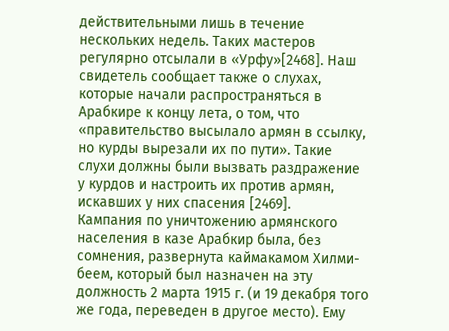действительными лишь в течение нескольких недель. Таких мастеров регулярно отсылали в «Урфу»[2468]. Наш свидетель сообщает также о слухах, которые начали распространяться в Арабкире к концу лета, о том, что «правительство высылало армян в ссылку, но курды вырезали их по пути». Такие слухи должны были вызвать раздражение у курдов и настроить их против армян, искавших у них спасения [2469].
Кампания по уничтожению армянского населения в казе Арабкир была, без сомнения, развернута каймакамом Хилми-беем, который был назначен на эту должность 2 марта 1915 г. (и 19 декабря того же года, переведен в другое место). Ему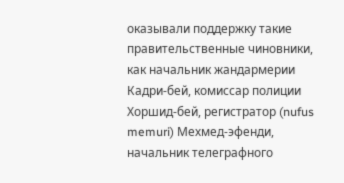оказывали поддержку такие правительственные чиновники, как начальник жандармерии Кадри-бей, комиссар полиции Хоршид-бей, регистратор (nufus memuri) Мехмед-эфенди, начальник телеграфного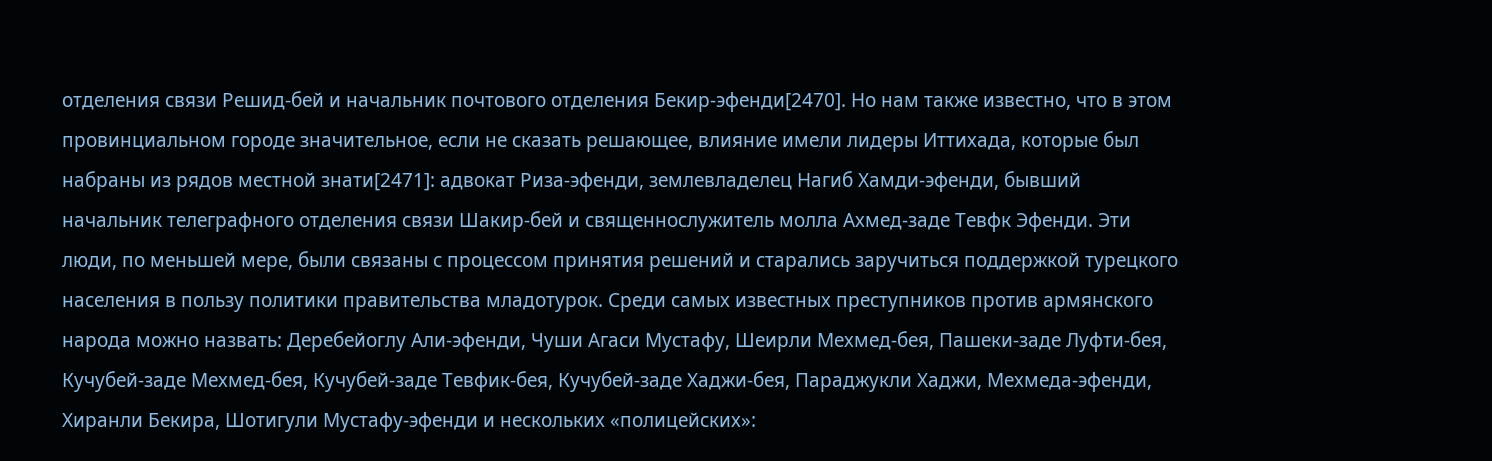отделения связи Решид-бей и начальник почтового отделения Бекир-эфенди[2470]. Но нам также известно, что в этом провинциальном городе значительное, если не сказать решающее, влияние имели лидеры Иттихада, которые был набраны из рядов местной знати[2471]: адвокат Риза-эфенди, землевладелец Нагиб Хамди-эфенди, бывший начальник телеграфного отделения связи Шакир-бей и священнослужитель молла Ахмед-заде Тевфк Эфенди. Эти люди, по меньшей мере, были связаны с процессом принятия решений и старались заручиться поддержкой турецкого населения в пользу политики правительства младотурок. Среди самых известных преступников против армянского народа можно назвать: Деребейоглу Али-эфенди, Чуши Агаси Мустафу, Шеирли Мехмед-бея, Пашеки-заде Луфти-бея, Кучубей-заде Мехмед-бея, Кучубей-заде Тевфик-бея, Кучубей-заде Хаджи-бея, Параджукли Хаджи, Мехмеда-эфенди, Хиранли Бекира, Шотигули Мустафу-эфенди и нескольких «полицейских»: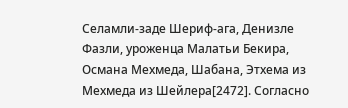Селамли-заде Шериф-ага, Денизле Фазли, уроженца Малатьи Бекира, Османа Мехмеда, Шабана, Этхема из Мехмеда из Шейлера[2472]. Согласно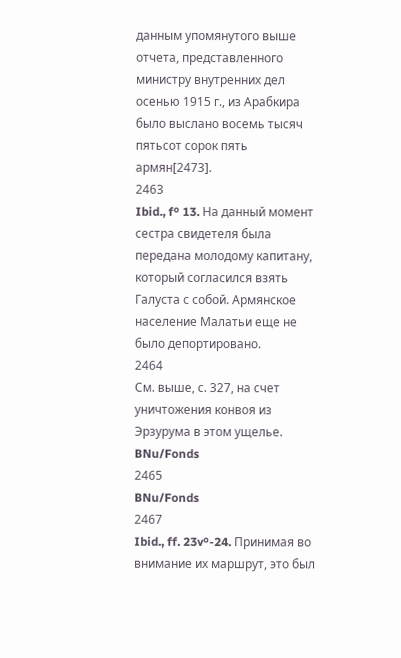данным упомянутого выше отчета, представленного министру внутренних дел осенью 1915 г., из Арабкира было выслано восемь тысяч пятьсот сорок пять армян[2473].
2463
Ibid., fº 13. На данный момент сестра свидетеля была передана молодому капитану, который согласился взять Галуста с собой. Армянское население Малатьи еще не было депортировано.
2464
См. выше, с. 327, на счет уничтожения конвоя из Эрзурума в этом ущелье. BNu/Fonds
2465
BNu/Fonds
2467
Ibid., ff. 23vº-24. Принимая во внимание их маршрут, это был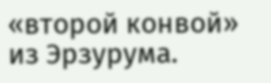«второй конвой» из Эрзурума.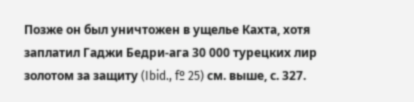Позже он был уничтожен в ущелье Кахта, хотя заплатил Гаджи Бедри-ага 30 000 турецких лир золотом за защиту (Ibid., fº 25) см. выше, с. 327.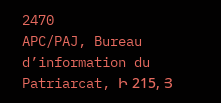2470
APC/PAJ, Bureau d’information du Patriarcat, Ի 215, Յ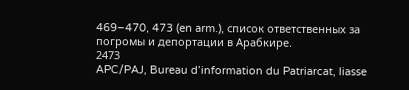469–470, 473 (en arm.), список ответственных за погромы и депортации в Арабкире.
2473
APC/PAJ, Bureau d’information du Patriarcat, liasse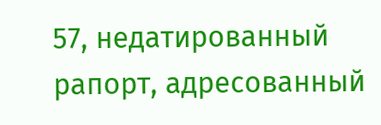57, недатированный рапорт, адресованный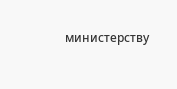министерству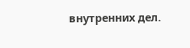внутренних дел.